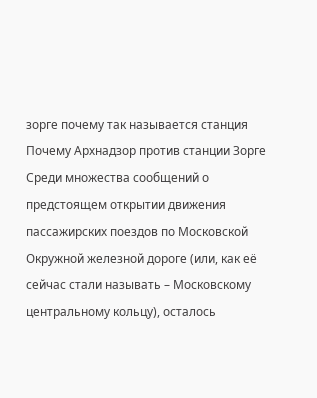зорге почему так называется станция
Почему Архнадзор против станции Зорге
Среди множества сообщений о предстоящем открытии движения пассажирских поездов по Московской Окружной железной дороге (или, как её сейчас стали называть – Московскому центральному кольцу), осталось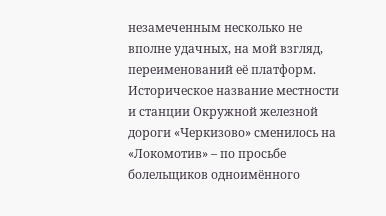незамеченным несколько не вполне удачных, на мой взгляд, переименований её платформ. Историческое название местности и станции Окружной железной дороги «Черкизово» сменилось на «Локомотив» – по просьбе болельщиков одноимённого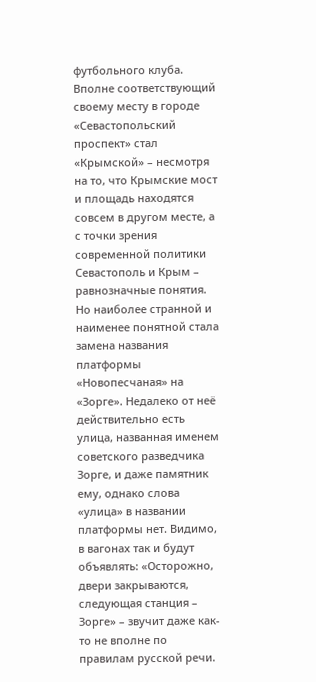футбольного клуба. Вполне соответствующий своему месту в городе «Севастопольский проспект» стал «Крымской» – несмотря на то, что Крымские мост и площадь находятся совсем в другом месте, а с точки зрения современной политики Севастополь и Крым – равнозначные понятия.
Но наиболее странной и наименее понятной стала замена названия платформы «Новопесчаная» на «Зорге». Недалеко от неё действительно есть улица, названная именем советского разведчика Зорге, и даже памятник ему, однако слова «улица» в названии платформы нет. Видимо, в вагонах так и будут объявлять: «Осторожно, двери закрываются, следующая станция – Зорге» – звучит даже как-то не вполне по правилам русской речи.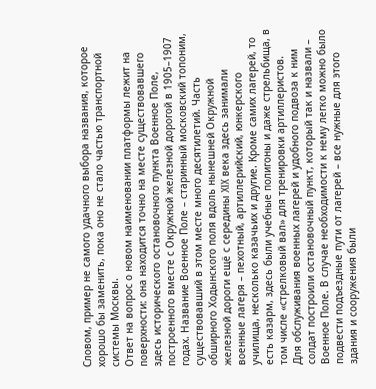Словом, пример не самого удачного выбора названия, которое хорошо бы заменить, пока оно не стало частью транспортной системы Москвы.
Ответ на вопрос о новом наименовании платформы лежит на поверхности: она находится точно на месте существовавшего здесь исторического остановочного пункта Военное Поле, построенного вместе с Окружной железной дорогой в 1905–1907 годах. Название Военное Поле – старинный московский топоним, существовавший в этом месте много десятилетий. Часть обширного Ходынского поля вдоль нынешней Окружной железной дороги ещё с середины XIX века здесь занимали военные лагеря – пехотный, артиллерийский, юнкерского училища, несколько казачьих и другие. Кроме самих лагерей, то есть казарм, здесь были учебные полигоны и даже стрельбища, в том числе «стрелковый вал» для тренировки артиллеристов.
Для обслуживания военных лагерей и удобного подвоза к ним солдат построили остановочный пункт, который так и назвали – Военное Поле. В случае необходимости к нему легко можно было подвести подъездные пути от лагерей – все нужные для этого здания и сооружения были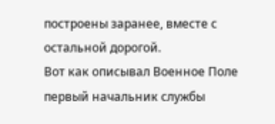построены заранее, вместе с остальной дорогой.
Вот как описывал Военное Поле первый начальник службы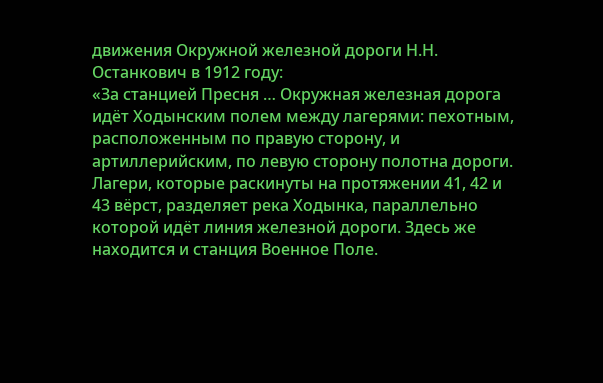движения Окружной железной дороги Н.Н. Останкович в 1912 году:
«За станцией Пресня … Окружная железная дорога идёт Ходынским полем между лагерями: пехотным, расположенным по правую сторону, и артиллерийским, по левую сторону полотна дороги. Лагери, которые раскинуты на протяжении 41, 42 и 43 вёрст, разделяет река Ходынка, параллельно которой идёт линия железной дороги. Здесь же находится и станция Военное Поле.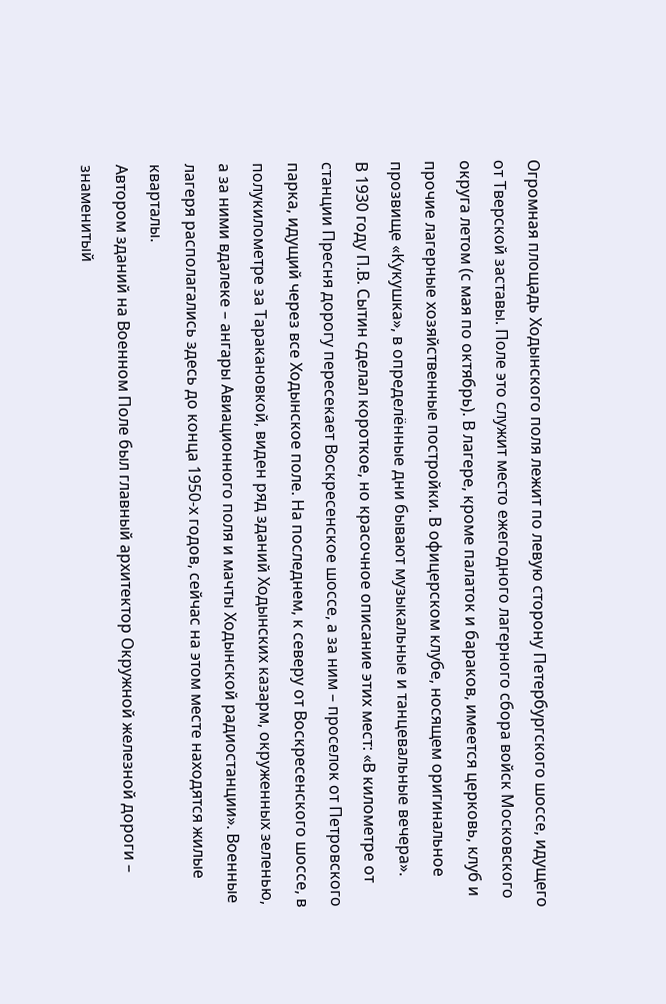Огромная площадь Ходынского поля лежит по левую сторону Петербургского шоссе, идущего от Тверской заставы. Поле это служит место ежегодного лагерного сбора войск Московского округа летом (с мая по октябрь). В лагере, кроме палаток и бараков, имеется церковь, клуб и прочие лагерные хозяйственные постройки. В офицерском клубе, носящем оригинальное прозвище «Кукушка», в определённые дни бывают музыкальные и танцевальные вечера».
В 1930 году П.В. Сытин сделал короткое, но красочное описание этих мест: «В километре от станции Пресня дорогу пересекает Воскресенское шоссе, а за ним – проселок от Петровского парка, идущий через все Ходынское поле. На последнем, к северу от Воскресенского шоссе, в полукилометре за Таракановкой, виден ряд зданий Ходынских казарм, окруженных зеленью, а за ними вдалеке – ангары Авиационного поля и мачты Ходынской радиостанции». Военные лагеря располагались здесь до конца 1950-х годов, сейчас на этом месте находятся жилые кварталы.
Автором зданий на Военном Поле был главный архитектор Окружной железной дороги – знаменитый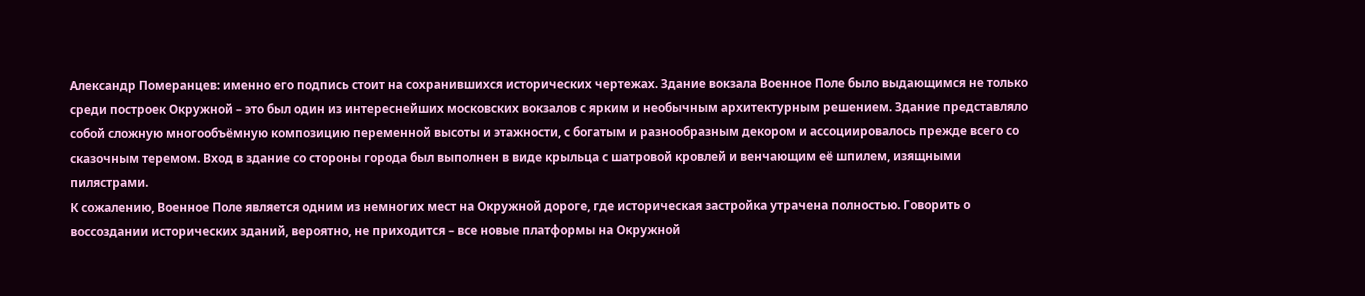Александр Померанцев: именно его подпись стоит на сохранившихся исторических чертежах. Здание вокзала Военное Поле было выдающимся не только среди построек Окружной – это был один из интереснейших московских вокзалов с ярким и необычным архитектурным решением. Здание представляло собой сложную многообъёмную композицию переменной высоты и этажности, с богатым и разнообразным декором и ассоциировалось прежде всего со сказочным теремом. Вход в здание со стороны города был выполнен в виде крыльца с шатровой кровлей и венчающим её шпилем, изящными пилястрами.
К сожалению, Военное Поле является одним из немногих мест на Окружной дороге, где историческая застройка утрачена полностью. Говорить о воссоздании исторических зданий, вероятно, не приходится – все новые платформы на Окружной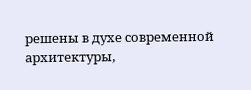решены в духе современной архитектуры,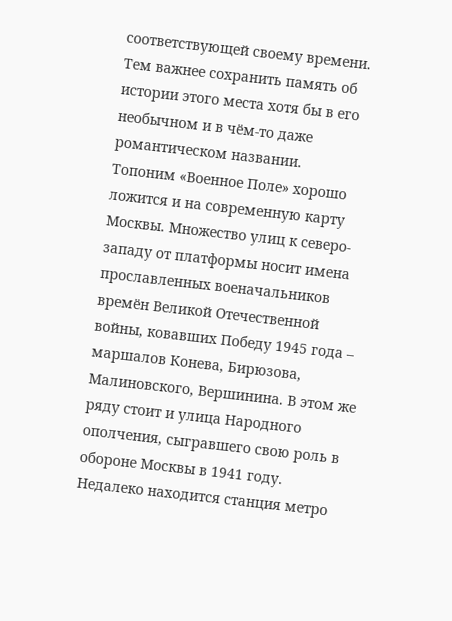соответствующей своему времени. Тем важнее сохранить память об истории этого места хотя бы в его необычном и в чём-то даже романтическом названии.
Топоним «Военное Поле» хорошо ложится и на современную карту Москвы. Множество улиц к северо-западу от платформы носит имена прославленных военачальников времён Великой Отечественной войны, ковавших Победу 1945 года – маршалов Конева, Бирюзова, Малиновского, Вершинина. В этом же ряду стоит и улица Народного ополчения, сыгравшего свою роль в обороне Москвы в 1941 году. Недалеко находится станция метро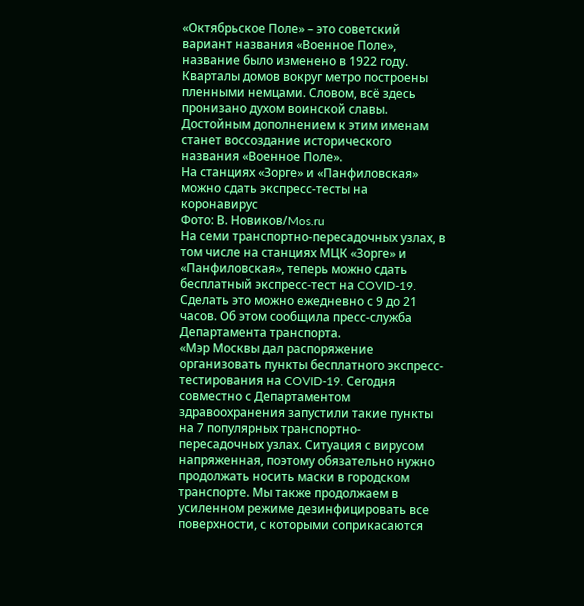«Октябрьское Поле» – это советский вариант названия «Военное Поле», название было изменено в 1922 году. Кварталы домов вокруг метро построены пленными немцами. Словом, всё здесь пронизано духом воинской славы. Достойным дополнением к этим именам станет воссоздание исторического названия «Военное Поле».
На станциях «Зорге» и «Панфиловская» можно сдать экспресс-тесты на коронавирус
Фото: В. Новиков/Mos.ru
На семи транспортно-пересадочных узлах, в том числе на станциях МЦК «Зорге» и «Панфиловская», теперь можно сдать бесплатный экспресс-тест на COVID-19. Сделать это можно ежедневно с 9 до 21 часов. Об этом сообщила пресс-служба Департамента транспорта.
«Мэр Москвы дал распоряжение организовать пункты бесплатного экспресс-тестирования на COVID-19. Сегодня совместно с Департаментом здравоохранения запустили такие пункты на 7 популярных транспортно-пересадочных узлах. Ситуация с вирусом напряженная, поэтому обязательно нужно продолжать носить маски в городском транспорте. Мы также продолжаем в усиленном режиме дезинфицировать все поверхности, с которыми соприкасаются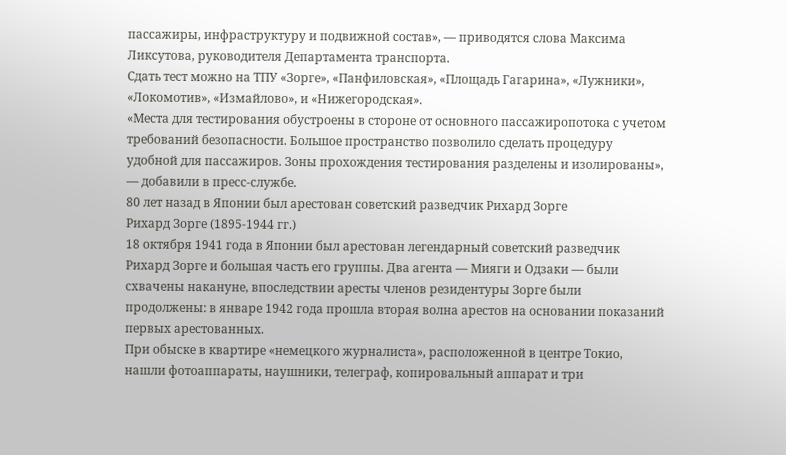пассажиры, инфраструктуру и подвижной состав», — приводятся слова Максима Ликсутова, руководителя Департамента транспорта.
Сдать тест можно на ТПУ «Зорге», «Панфиловская», «Площадь Гагарина», «Лужники», «Локомотив», «Измайлово», и «Нижегородская».
«Места для тестирования обустроены в стороне от основного пассажиропотока с учетом требований безопасности. Большое пространство позволило сделать процедуру удобной для пассажиров. Зоны прохождения тестирования разделены и изолированы», — добавили в пресс-службе.
80 лет назад в Японии был арестован советский разведчик Рихард Зорге
Рихард Зорге (1895-1944 гг.)
18 октября 1941 года в Японии был арестован легендарный советский разведчик Рихард Зорге и большая часть его группы. Два агента — Мияги и Одзаки — были схвачены накануне, впоследствии аресты членов резидентуры Зорге были продолжены: в январе 1942 года прошла вторая волна арестов на основании показаний первых арестованных.
При обыске в квартире «немецкого журналиста», расположенной в центре Токио, нашли фотоаппараты, наушники, телеграф, копировальный аппарат и три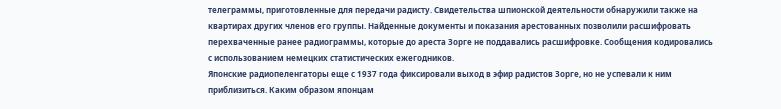телеграммы, приготовленные для передачи радисту. Свидетельства шпионской деятельности обнаружили также на квартирах других членов его группы. Найденные документы и показания арестованных позволили расшифровать перехваченные ранее радиограммы, которые до ареста Зорге не поддавались расшифровке. Сообщения кодировались с использованием немецких статистических ежегодников.
Японские радиопеленгаторы еще с 1937 года фиксировали выход в эфир радистов Зорге, но не успевали к ним приблизиться. Каким образом японцам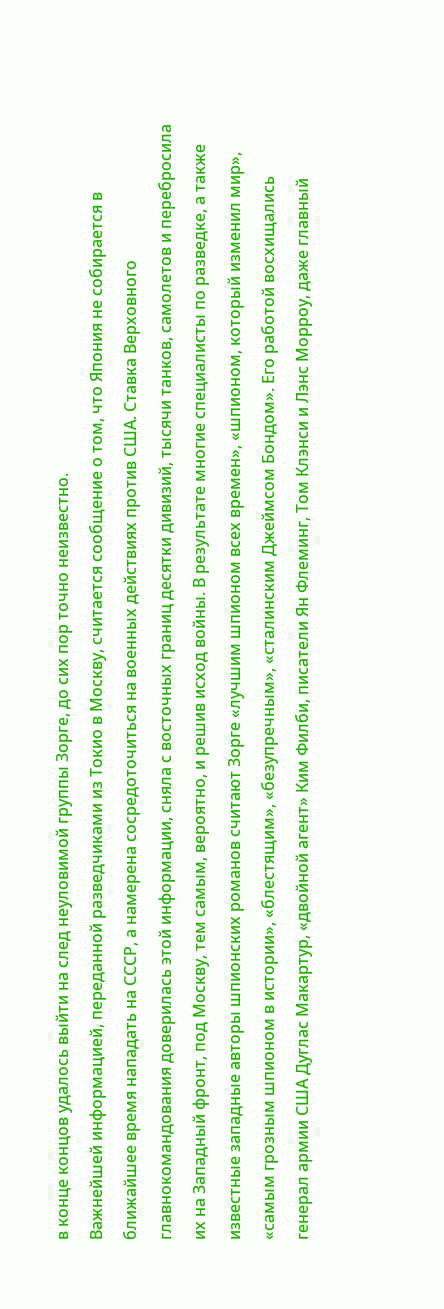в конце концов удалось выйти на след неуловимой группы Зорге, до сих пор точно неизвестно.
Важнейшей информацией, переданной разведчиками из Токио в Москву, считается сообщение о том, что Япония не собирается в ближайшее время нападать на СССР, а намерена сосредоточиться на военных действиях против США. Ставка Верховного главнокомандования доверилась этой информации, сняла с восточных границ десятки дивизий, тысячи танков, самолетов и перебросила их на Западный фронт, под Москву, тем самым, вероятно, и решив исход войны. В результате многие специалисты по разведке, а также известные западные авторы шпионских романов считают Зорге «лучшим шпионом всех времен», «шпионом, который изменил мир», «самым грозным шпионом в истории», «блестящим», «безупречным», «сталинским Джеймсом Бондом». Его работой восхищались генерал армии США Дуглас Макартур, «двойной агент» Ким Филби, писатели Ян Флеминг, Том Клэнси и Лэнс Морроу, даже главный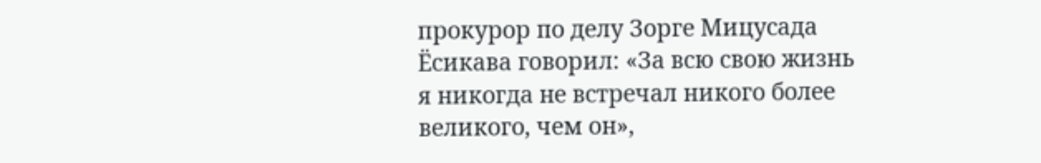прокурор по делу Зорге Мицусада Ёсикава говорил: «За всю свою жизнь я никогда не встречал никого более великого, чем он»,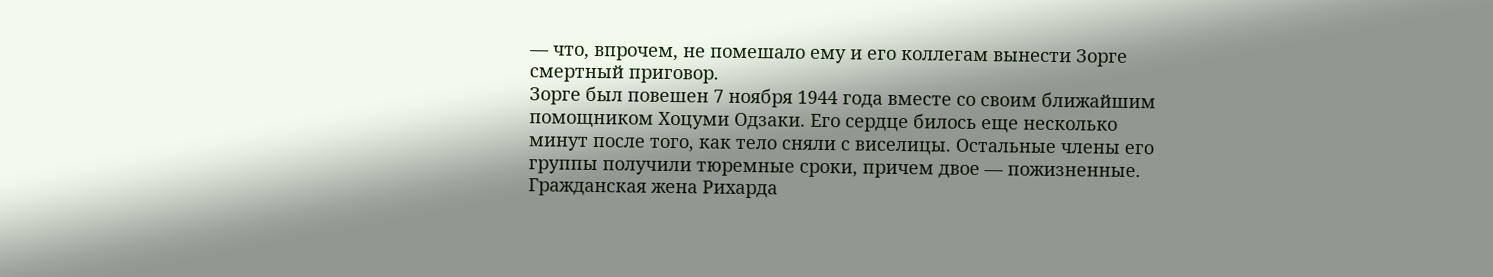— что, впрочем, не помешало ему и его коллегам вынести Зорге смертный приговор.
Зорге был повешен 7 ноября 1944 года вместе со своим ближайшим помощником Хоцуми Одзаки. Его сердце билось еще несколько минут после того, как тело сняли с виселицы. Остальные члены его группы получили тюремные сроки, причем двое — пожизненные.
Гражданская жена Рихарда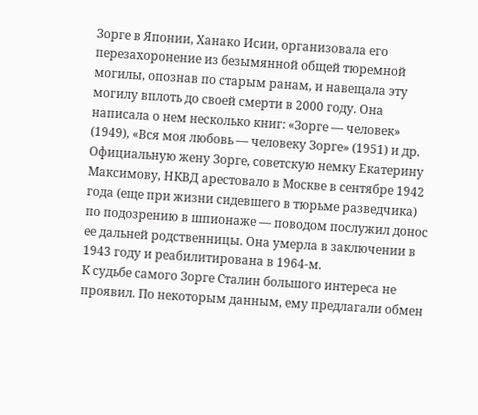Зорге в Японии, Ханако Исии, организовала его перезахоронение из безымянной общей тюремной могилы, опознав по старым ранам, и навещала эту могилу вплоть до своей смерти в 2000 году. Она написала о нем несколько книг: «Зорге — человек» (1949), «Вся моя любовь — человеку Зорге» (1951) и др. Официальную жену Зорге, советскую немку Екатерину Максимову, НКВД арестовало в Москве в сентябре 1942 года (еще при жизни сидевшего в тюрьме разведчика) по подозрению в шпионаже — поводом послужил донос ее дальней родственницы. Она умерла в заключении в 1943 году и реабилитирована в 1964-м.
К судьбе самого Зорге Сталин большого интереса не проявил. По некоторым данным, ему предлагали обмен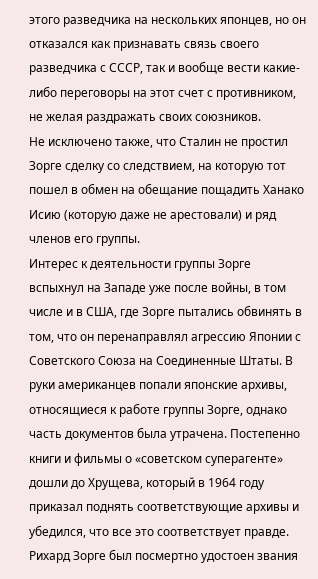этого разведчика на нескольких японцев, но он отказался как признавать связь своего разведчика с СССР, так и вообще вести какие-либо переговоры на этот счет с противником, не желая раздражать своих союзников.
Не исключено также, что Сталин не простил Зорге сделку со следствием, на которую тот пошел в обмен на обещание пощадить Ханако Исию (которую даже не арестовали) и ряд членов его группы.
Интерес к деятельности группы Зорге вспыхнул на Западе уже после войны, в том числе и в США, где Зорге пытались обвинять в том, что он перенаправлял агрессию Японии с Советского Союза на Соединенные Штаты. В руки американцев попали японские архивы, относящиеся к работе группы Зорге, однако часть документов была утрачена. Постепенно книги и фильмы о «советском суперагенте» дошли до Хрущева, который в 1964 году приказал поднять соответствующие архивы и убедился, что все это соответствует правде. Рихард Зорге был посмертно удостоен звания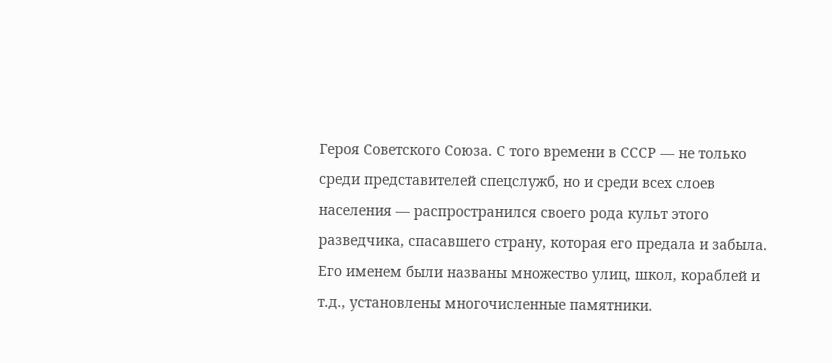Героя Советского Союза. С того времени в СССР — не только среди представителей спецслужб, но и среди всех слоев населения — распространился своего рода культ этого разведчика, спасавшего страну, которая его предала и забыла. Его именем были названы множество улиц, школ, кораблей и т.д., установлены многочисленные памятники.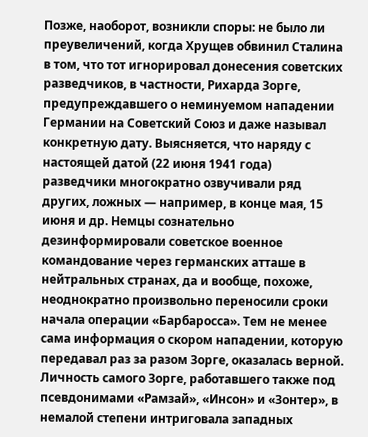Позже, наоборот, возникли споры: не было ли преувеличений, когда Хрущев обвинил Сталина в том, что тот игнорировал донесения советских разведчиков, в частности, Рихарда Зорге, предупреждавшего о неминуемом нападении Германии на Советский Союз и даже называл конкретную дату. Выясняется, что наряду с настоящей датой (22 июня 1941 года) разведчики многократно озвучивали ряд других, ложных — например, в конце мая, 15 июня и др. Немцы сознательно дезинформировали советское военное командование через германских атташе в нейтральных странах, да и вообще, похоже, неоднократно произвольно переносили сроки начала операции «Барбаросса». Тем не менее сама информация о скором нападении, которую передавал раз за разом Зорге, оказалась верной.
Личность самого Зорге, работавшего также под псевдонимами «Рамзай», «Инсон» и «Зонтер», в немалой степени интриговала западных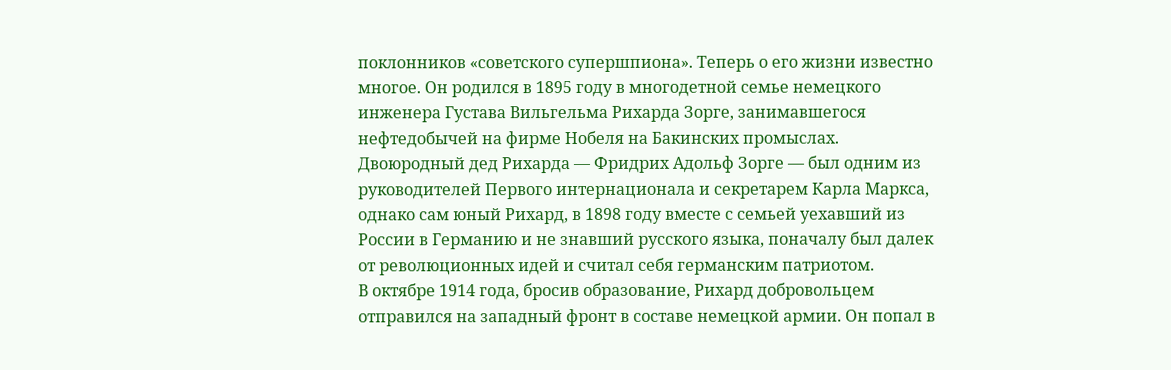поклонников «советского супершпиона». Теперь о его жизни известно многое. Он родился в 1895 году в многодетной семье немецкого инженера Густава Вильгельма Рихарда Зорге, занимавшегося нефтедобычей на фирме Нобеля на Бакинских промыслах. Двоюродный дед Рихарда — Фридрих Адольф Зорге — был одним из руководителей Первого интернационала и секретарем Карла Маркса, однако сам юный Рихард, в 1898 году вместе с семьей уехавший из России в Германию и не знавший русского языка, поначалу был далек от революционных идей и считал себя германским патриотом.
В октябре 1914 года, бросив образование, Рихард добровольцем отправился на западный фронт в составе немецкой армии. Он попал в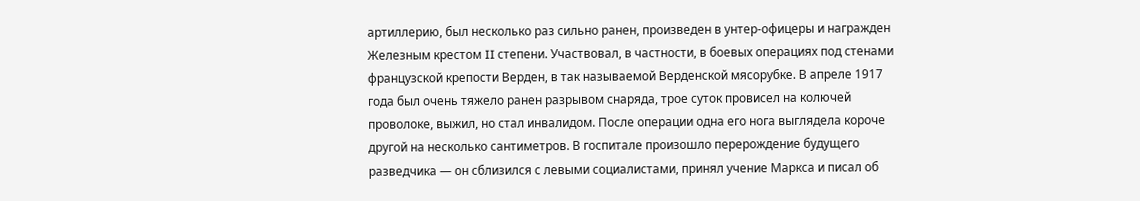артиллерию, был несколько раз сильно ранен, произведен в унтер-офицеры и награжден Железным крестом II степени. Участвовал, в частности, в боевых операциях под стенами французской крепости Верден, в так называемой Верденской мясорубке. В апреле 1917 года был очень тяжело ранен разрывом снаряда, трое суток провисел на колючей проволоке, выжил, но стал инвалидом. После операции одна его нога выглядела короче другой на несколько сантиметров. В госпитале произошло перерождение будущего разведчика — он сблизился с левыми социалистами, принял учение Маркса и писал об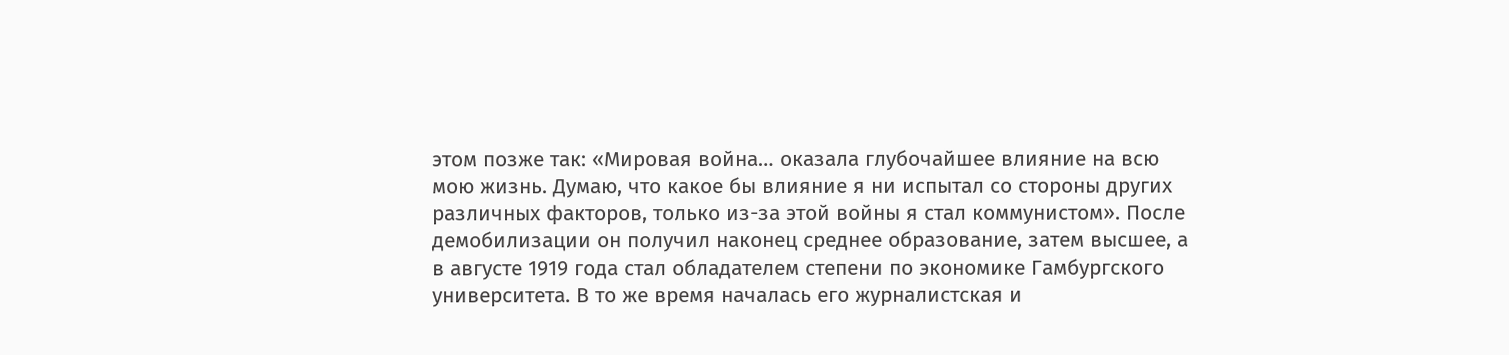этом позже так: «Мировая война… оказала глубочайшее влияние на всю мою жизнь. Думаю, что какое бы влияние я ни испытал со стороны других различных факторов, только из-за этой войны я стал коммунистом». После демобилизации он получил наконец среднее образование, затем высшее, а в августе 1919 года стал обладателем степени по экономике Гамбургского университета. В то же время началась его журналистская и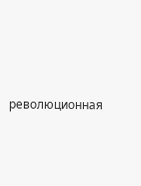революционная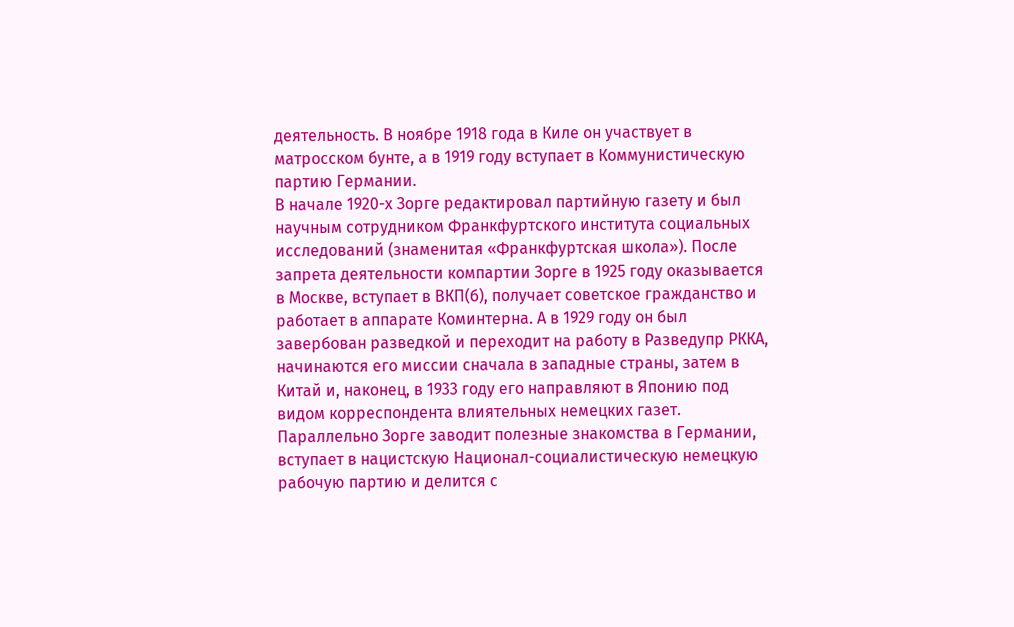деятельность. В ноябре 1918 года в Киле он участвует в матросском бунте, а в 1919 году вступает в Коммунистическую партию Германии.
В начале 1920-х Зорге редактировал партийную газету и был научным сотрудником Франкфуртского института социальных исследований (знаменитая «Франкфуртская школа»). После запрета деятельности компартии Зорге в 1925 году оказывается в Москве, вступает в ВКП(б), получает советское гражданство и работает в аппарате Коминтерна. А в 1929 году он был завербован разведкой и переходит на работу в Разведупр РККА, начинаются его миссии сначала в западные страны, затем в Китай и, наконец, в 1933 году его направляют в Японию под видом корреспондента влиятельных немецких газет.
Параллельно Зорге заводит полезные знакомства в Германии, вступает в нацистскую Национал-социалистическую немецкую рабочую партию и делится с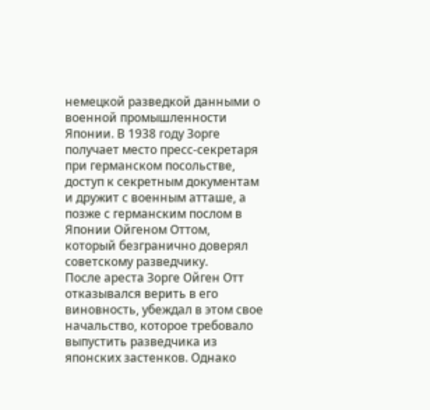немецкой разведкой данными о военной промышленности Японии. В 1938 году Зорге получает место пресс-секретаря при германском посольстве, доступ к секретным документам и дружит с военным атташе, а позже с германским послом в Японии Ойгеном Оттом, который безгранично доверял советскому разведчику.
После ареста Зорге Ойген Отт отказывался верить в его виновность, убеждал в этом свое начальство, которое требовало выпустить разведчика из японских застенков. Однако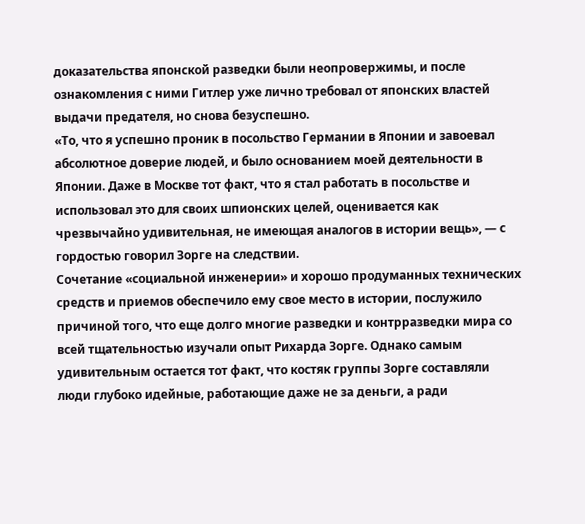доказательства японской разведки были неопровержимы, и после ознакомления с ними Гитлер уже лично требовал от японских властей выдачи предателя, но снова безуспешно.
«То, что я успешно проник в посольство Германии в Японии и завоевал абсолютное доверие людей, и было основанием моей деятельности в Японии. Даже в Москве тот факт, что я стал работать в посольстве и использовал это для своих шпионских целей, оценивается как чрезвычайно удивительная, не имеющая аналогов в истории вещь», — с гордостью говорил Зорге на следствии.
Сочетание «социальной инженерии» и хорошо продуманных технических средств и приемов обеспечило ему свое место в истории, послужило причиной того, что еще долго многие разведки и контрразведки мира со всей тщательностью изучали опыт Рихарда Зорге. Однако самым удивительным остается тот факт, что костяк группы Зорге составляли люди глубоко идейные, работающие даже не за деньги, а ради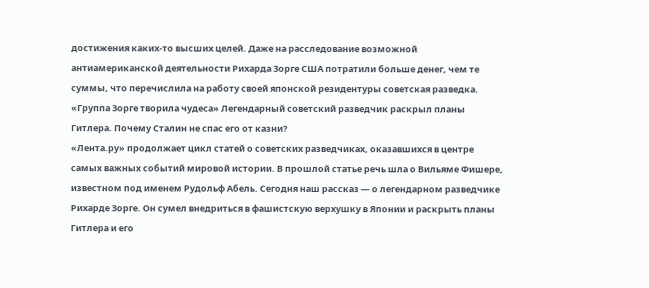достижения каких-то высших целей. Даже на расследование возможной антиамериканской деятельности Рихарда Зорге США потратили больше денег, чем те суммы, что перечислила на работу своей японской резидентуры советская разведка.
«Группа Зорге творила чудеса» Легендарный советский разведчик раскрыл планы Гитлера. Почему Сталин не спас его от казни?
«Лента.ру» продолжает цикл статей о советских разведчиках, оказавшихся в центре самых важных событий мировой истории. В прошлой статье речь шла о Вильяме Фишере, известном под именем Рудольф Абель. Сегодня наш рассказ — о легендарном разведчике Рихарде Зорге. Он сумел внедриться в фашистскую верхушку в Японии и раскрыть планы Гитлера и его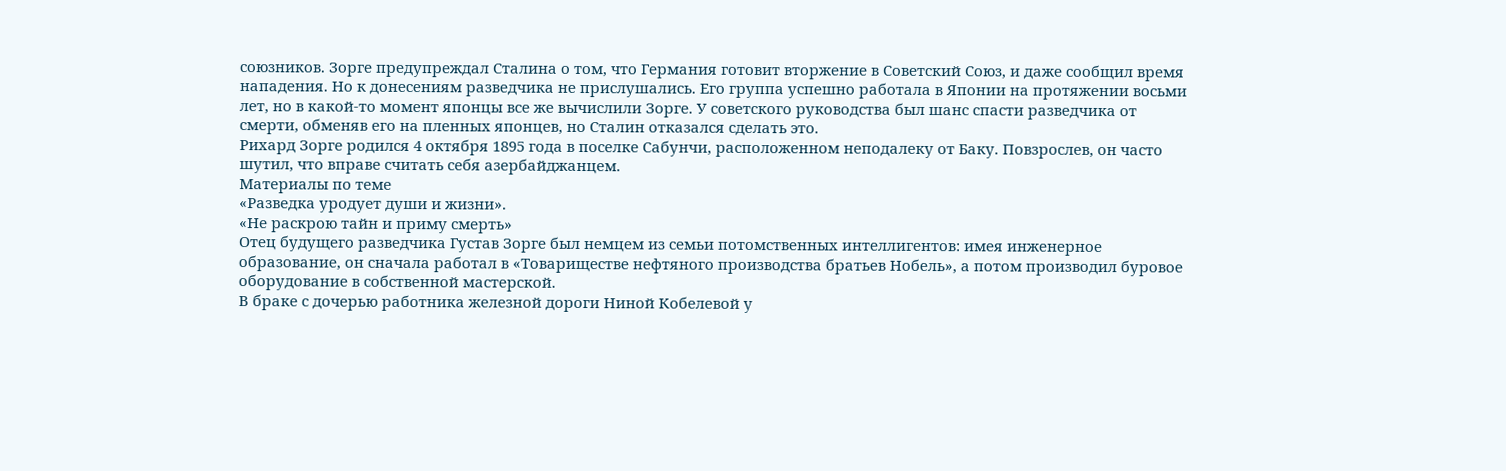союзников. Зорге предупреждал Сталина о том, что Германия готовит вторжение в Советский Союз, и даже сообщил время нападения. Но к донесениям разведчика не прислушались. Его группа успешно работала в Японии на протяжении восьми лет, но в какой-то момент японцы все же вычислили Зорге. У советского руководства был шанс спасти разведчика от смерти, обменяв его на пленных японцев, но Сталин отказался сделать это.
Рихард Зорге родился 4 октября 1895 года в поселке Сабунчи, расположенном неподалеку от Баку. Повзрослев, он часто шутил, что вправе считать себя азербайджанцем.
Материалы по теме
«Разведка уродует души и жизни».
«Не раскрою тайн и приму смерть»
Отец будущего разведчика Густав Зорге был немцем из семьи потомственных интеллигентов: имея инженерное образование, он сначала работал в «Товариществе нефтяного производства братьев Нобель», а потом производил буровое оборудование в собственной мастерской.
В браке с дочерью работника железной дороги Ниной Кобелевой у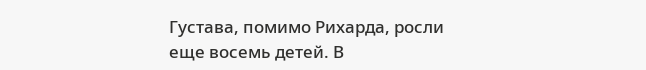Густава, помимо Рихарда, росли еще восемь детей. В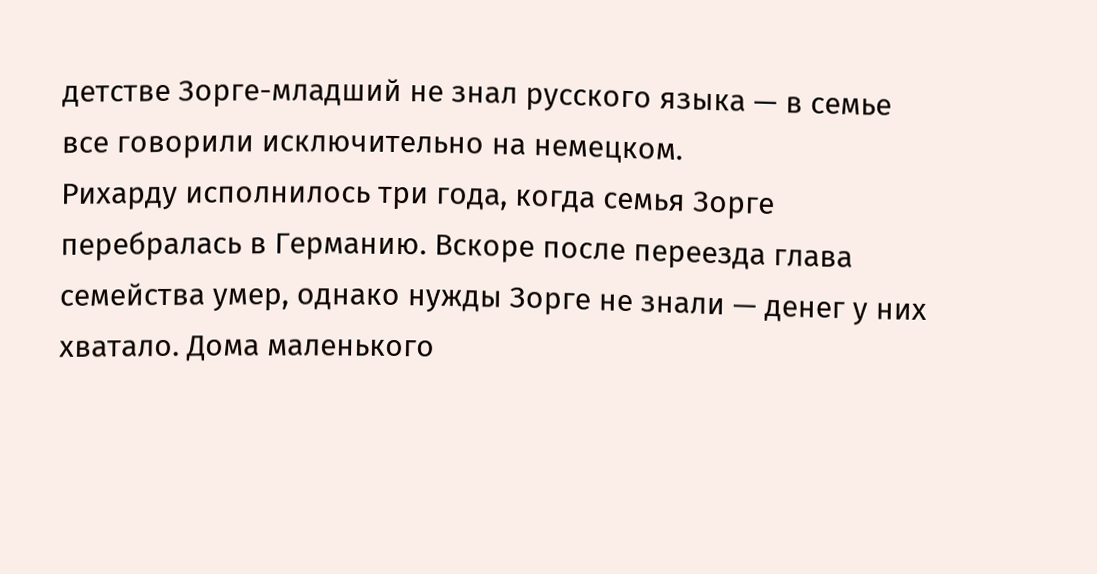детстве Зорге-младший не знал русского языка — в семье все говорили исключительно на немецком.
Рихарду исполнилось три года, когда семья Зорге перебралась в Германию. Вскоре после переезда глава семейства умер, однако нужды Зорге не знали — денег у них хватало. Дома маленького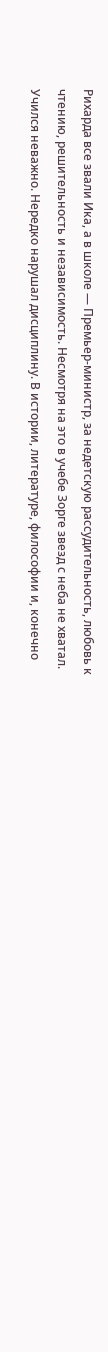Рихарда все звали Ика, а в школе — Премьер-министр, за недетскую рассудительность, любовь к чтению, решительность и независимость. Несмотря на это в учебе Зорге звезд с неба не хватал.
Учился неважно. Нередко нарушал дисциплину. В истории, литературе, философии и, конечно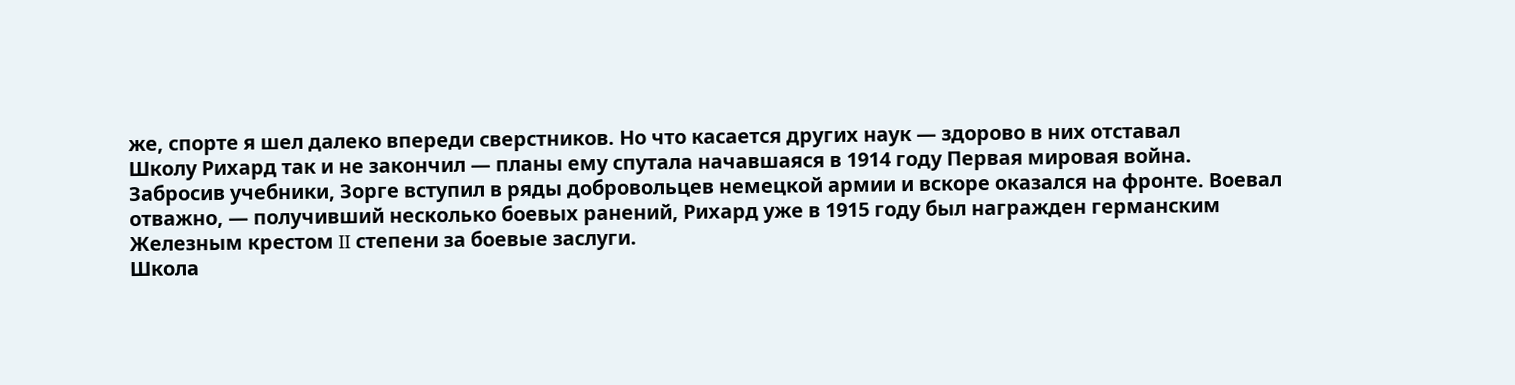же, спорте я шел далеко впереди сверстников. Но что касается других наук — здорово в них отставал
Школу Рихард так и не закончил — планы ему спутала начавшаяся в 1914 году Первая мировая война. Забросив учебники, Зорге вступил в ряды добровольцев немецкой армии и вскоре оказался на фронте. Воевал отважно, — получивший несколько боевых ранений, Рихард уже в 1915 году был награжден германским Железным крестом II степени за боевые заслуги.
Школа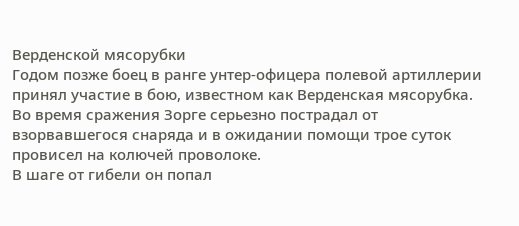Верденской мясорубки
Годом позже боец в ранге унтер-офицера полевой артиллерии принял участие в бою, известном как Верденская мясорубка. Во время сражения Зорге серьезно пострадал от взорвавшегося снаряда и в ожидании помощи трое суток провисел на колючей проволоке.
В шаге от гибели он попал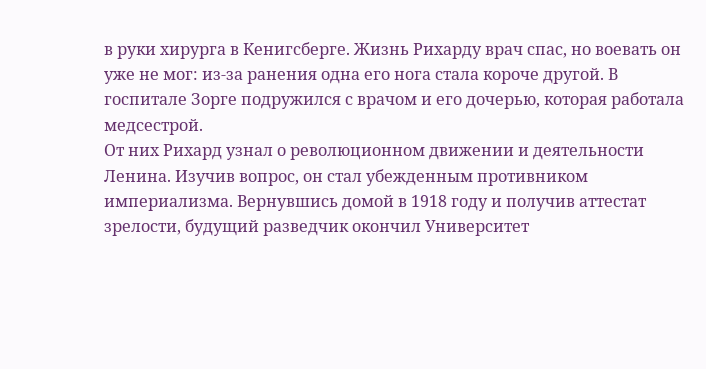в руки хирурга в Кенигсберге. Жизнь Рихарду врач спас, но воевать он уже не мог: из-за ранения одна его нога стала короче другой. В госпитале Зорге подружился с врачом и его дочерью, которая работала медсестрой.
От них Рихард узнал о революционном движении и деятельности Ленина. Изучив вопрос, он стал убежденным противником империализма. Вернувшись домой в 1918 году и получив аттестат зрелости, будущий разведчик окончил Университет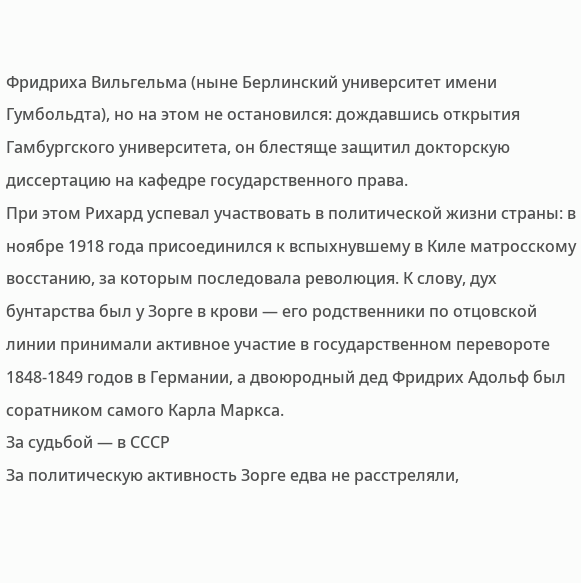Фридриха Вильгельма (ныне Берлинский университет имени Гумбольдта), но на этом не остановился: дождавшись открытия Гамбургского университета, он блестяще защитил докторскую диссертацию на кафедре государственного права.
При этом Рихард успевал участвовать в политической жизни страны: в ноябре 1918 года присоединился к вспыхнувшему в Киле матросскому восстанию, за которым последовала революция. К слову, дух бунтарства был у Зорге в крови — его родственники по отцовской линии принимали активное участие в государственном перевороте 1848-1849 годов в Германии, а двоюродный дед Фридрих Адольф был соратником самого Карла Маркса.
За судьбой — в СССР
За политическую активность Зорге едва не расстреляли,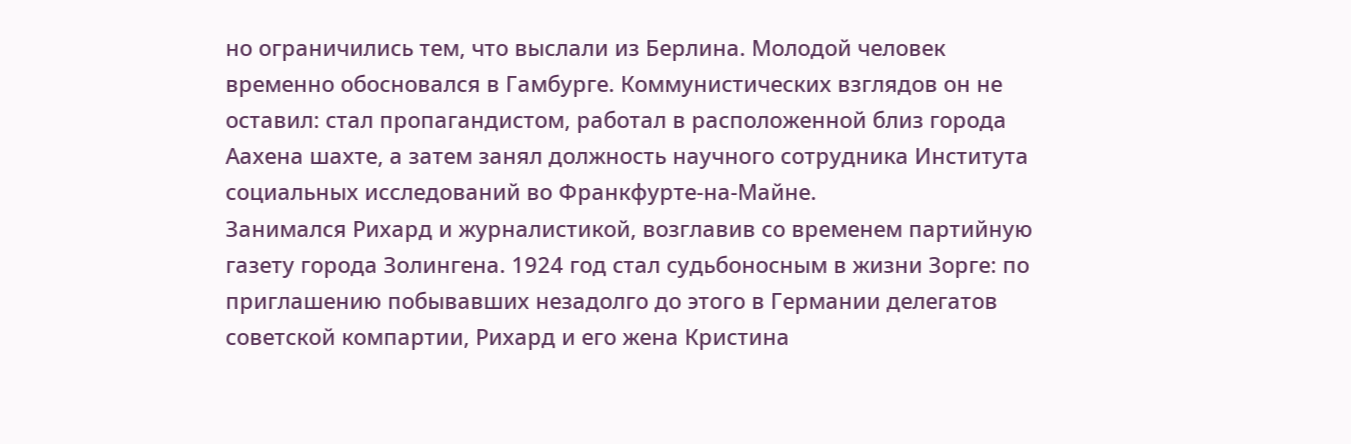но ограничились тем, что выслали из Берлина. Молодой человек временно обосновался в Гамбурге. Коммунистических взглядов он не оставил: стал пропагандистом, работал в расположенной близ города Аахена шахте, а затем занял должность научного сотрудника Института социальных исследований во Франкфурте-на-Майне.
Занимался Рихард и журналистикой, возглавив со временем партийную газету города Золингена. 1924 год стал судьбоносным в жизни Зорге: по приглашению побывавших незадолго до этого в Германии делегатов советской компартии, Рихард и его жена Кристина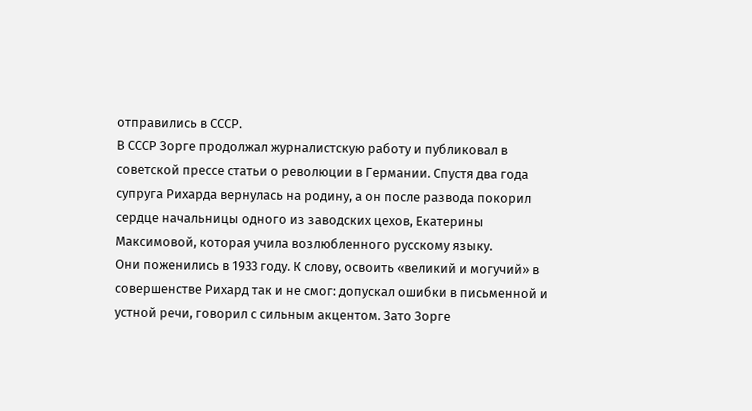отправились в СССР.
В СССР Зорге продолжал журналистскую работу и публиковал в советской прессе статьи о революции в Германии. Спустя два года супруга Рихарда вернулась на родину, а он после развода покорил сердце начальницы одного из заводских цехов, Екатерины Максимовой, которая учила возлюбленного русскому языку.
Они поженились в 1933 году. К слову, освоить «великий и могучий» в совершенстве Рихард так и не смог: допускал ошибки в письменной и устной речи, говорил с сильным акцентом. Зато Зорге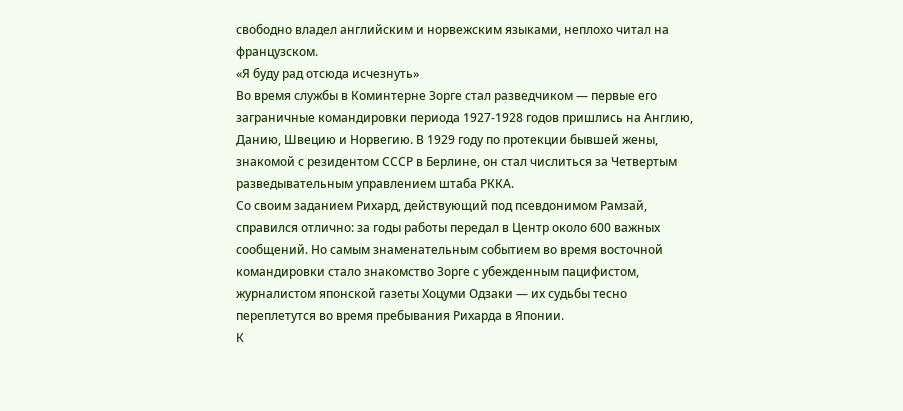свободно владел английским и норвежским языками, неплохо читал на французском.
«Я буду рад отсюда исчезнуть»
Во время службы в Коминтерне Зорге стал разведчиком — первые его заграничные командировки периода 1927-1928 годов пришлись на Англию, Данию, Швецию и Норвегию. В 1929 году по протекции бывшей жены, знакомой с резидентом СССР в Берлине, он стал числиться за Четвертым разведывательным управлением штаба РККА.
Со своим заданием Рихард, действующий под псевдонимом Рамзай, справился отлично: за годы работы передал в Центр около 600 важных сообщений. Но самым знаменательным событием во время восточной командировки стало знакомство Зорге с убежденным пацифистом, журналистом японской газеты Хоцуми Одзаки — их судьбы тесно переплетутся во время пребывания Рихарда в Японии.
К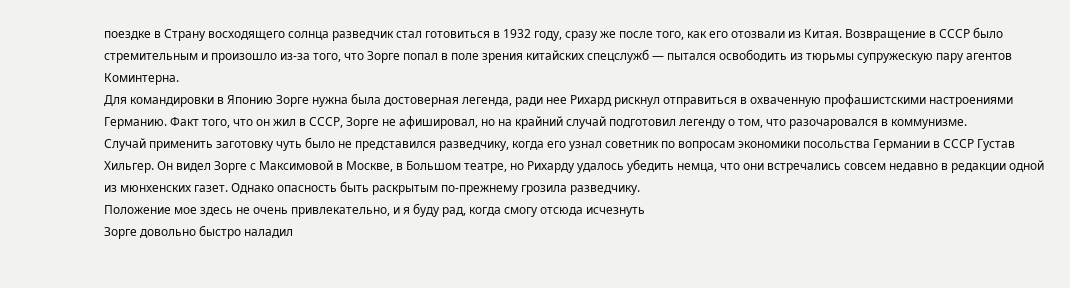поездке в Страну восходящего солнца разведчик стал готовиться в 1932 году, сразу же после того, как его отозвали из Китая. Возвращение в СССР было стремительным и произошло из-за того, что Зорге попал в поле зрения китайских спецслужб — пытался освободить из тюрьмы супружескую пару агентов Коминтерна.
Для командировки в Японию Зорге нужна была достоверная легенда, ради нее Рихард рискнул отправиться в охваченную профашистскими настроениями Германию. Факт того, что он жил в СССР, Зорге не афишировал, но на крайний случай подготовил легенду о том, что разочаровался в коммунизме.
Случай применить заготовку чуть было не представился разведчику, когда его узнал советник по вопросам экономики посольства Германии в СССР Густав Хильгер. Он видел Зорге с Максимовой в Москве, в Большом театре, но Рихарду удалось убедить немца, что они встречались совсем недавно в редакции одной из мюнхенских газет. Однако опасность быть раскрытым по-прежнему грозила разведчику.
Положение мое здесь не очень привлекательно, и я буду рад, когда смогу отсюда исчезнуть
Зорге довольно быстро наладил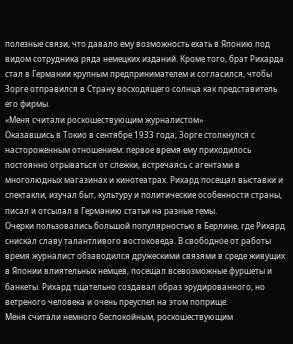полезные связи, что давало ему возможность ехать в Японию под видом сотрудника ряда немецких изданий. Кроме того, брат Рихарда стал в Германии крупным предпринимателем и согласился, чтобы Зорге отправился в Страну восходящего солнца как представитель его фирмы.
«Меня считали роскошествующим журналистом»
Оказавшись в Токио в сентябре 1933 года, Зорге столкнулся с настороженным отношением: первое время ему приходилось постоянно отрываться от слежки, встречаясь с агентами в многолюдных магазинах и кинотеатрах. Рихард посещал выставки и спектакли, изучал быт, культуру и политические особенности страны, писал и отсылал в Германию статьи на разные темы.
Очерки пользовались большой популярностью в Берлине, где Рихард снискал славу талантливого востоковеда. В свободное от работы время журналист обзаводился дружескими связями в среде живущих в Японии влиятельных немцев, посещал всевозможные фуршеты и банкеты. Рихард тщательно создавал образ эрудированного, но ветреного человека и очень преуспел на этом поприще.
Меня считали немного беспокойным, роскошествующим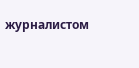журналистом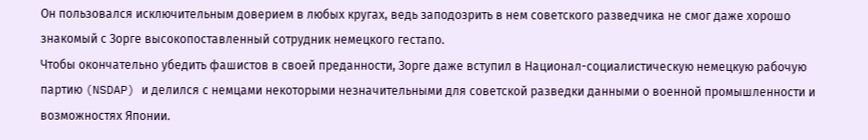Он пользовался исключительным доверием в любых кругах, ведь заподозрить в нем советского разведчика не смог даже хорошо знакомый с Зорге высокопоставленный сотрудник немецкого гестапо.
Чтобы окончательно убедить фашистов в своей преданности, Зорге даже вступил в Национал-социалистическую немецкую рабочую партию (NSDAP) и делился с немцами некоторыми незначительными для советской разведки данными о военной промышленности и возможностях Японии.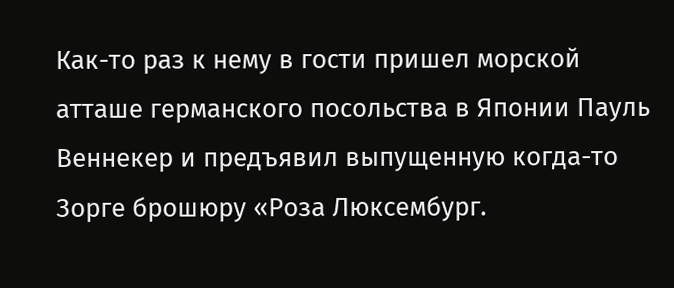Как-то раз к нему в гости пришел морской атташе германского посольства в Японии Пауль Веннекер и предъявил выпущенную когда-то Зорге брошюру «Роза Люксембург.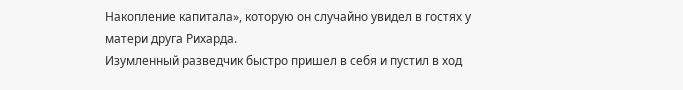Накопление капитала», которую он случайно увидел в гостях у матери друга Рихарда.
Изумленный разведчик быстро пришел в себя и пустил в ход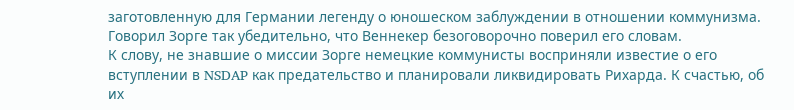заготовленную для Германии легенду о юношеском заблуждении в отношении коммунизма. Говорил Зорге так убедительно, что Веннекер безоговорочно поверил его словам.
К слову, не знавшие о миссии Зорге немецкие коммунисты восприняли известие о его вступлении в NSDAP как предательство и планировали ликвидировать Рихарда. К счастью, об их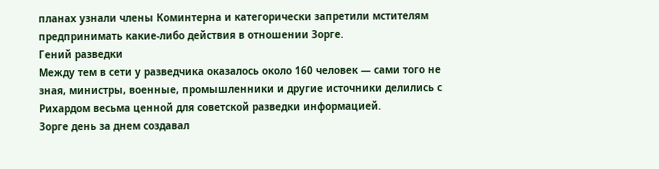планах узнали члены Коминтерна и категорически запретили мстителям предпринимать какие-либо действия в отношении Зорге.
Гений разведки
Между тем в сети у разведчика оказалось около 160 человек — сами того не зная, министры, военные, промышленники и другие источники делились с Рихардом весьма ценной для советской разведки информацией.
Зорге день за днем создавал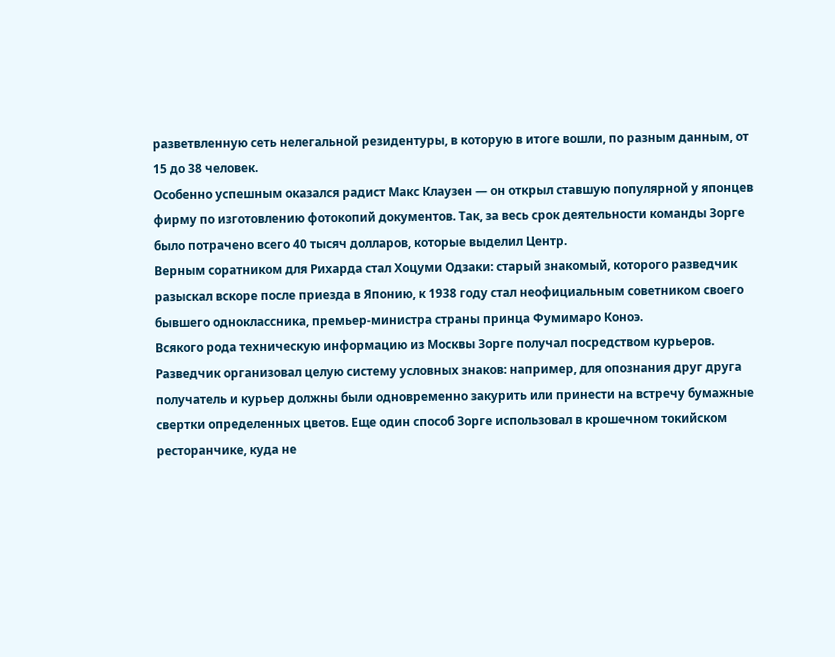разветвленную сеть нелегальной резидентуры, в которую в итоге вошли, по разным данным, от 15 до 38 человек.
Особенно успешным оказался радист Макс Клаузен — он открыл ставшую популярной у японцев фирму по изготовлению фотокопий документов. Так, за весь срок деятельности команды Зорге было потрачено всего 40 тысяч долларов, которые выделил Центр.
Верным соратником для Рихарда стал Хоцуми Одзаки: старый знакомый, которого разведчик разыскал вскоре после приезда в Японию, к 1938 году стал неофициальным советником своего бывшего одноклассника, премьер-министра страны принца Фумимаро Коноэ.
Всякого рода техническую информацию из Москвы Зорге получал посредством курьеров. Разведчик организовал целую систему условных знаков: например, для опознания друг друга получатель и курьер должны были одновременно закурить или принести на встречу бумажные свертки определенных цветов. Еще один способ Зорге использовал в крошечном токийском ресторанчике, куда не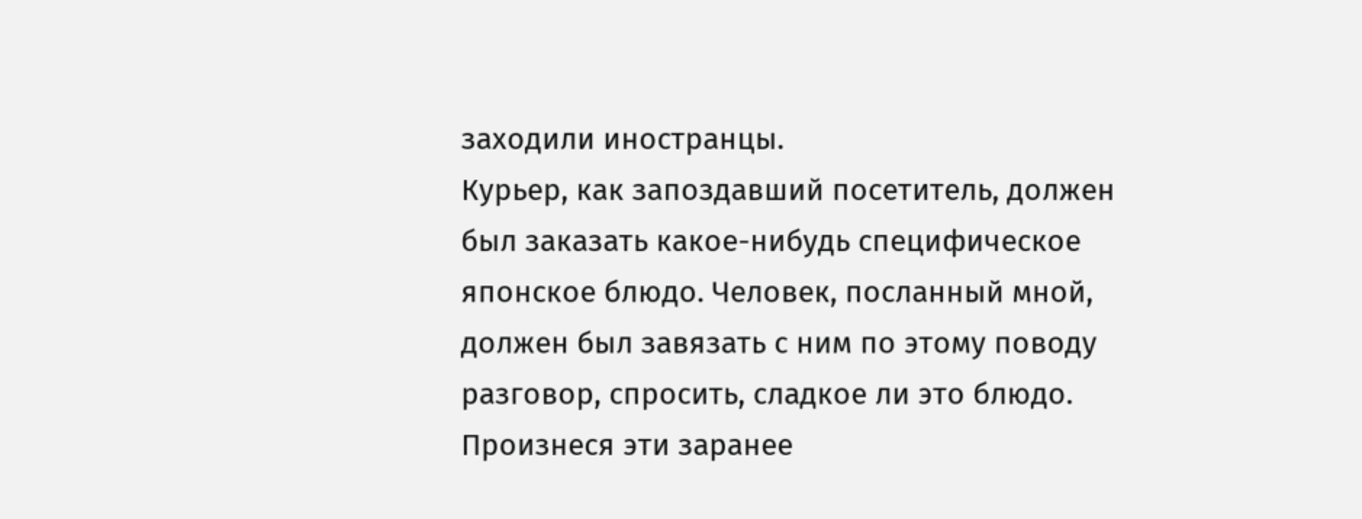заходили иностранцы.
Курьер, как запоздавший посетитель, должен был заказать какое-нибудь специфическое японское блюдо. Человек, посланный мной, должен был завязать с ним по этому поводу разговор, спросить, сладкое ли это блюдо. Произнеся эти заранее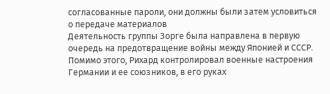согласованные пароли, они должны были затем условиться о передаче материалов
Деятельность группы Зорге была направлена в первую очередь на предотвращение войны между Японией и СССР. Помимо этого, Рихард контролировал военные настроения Германии и ее союзников, в его руках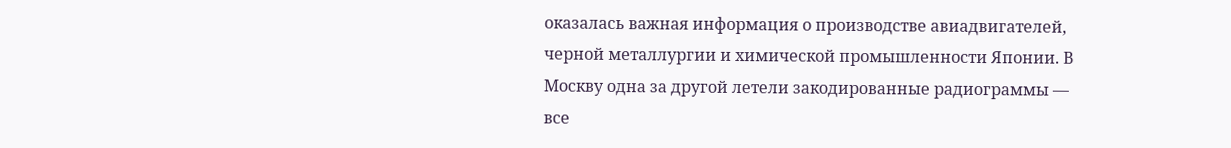оказалась важная информация о производстве авиадвигателей, черной металлургии и химической промышленности Японии. В Москву одна за другой летели закодированные радиограммы — все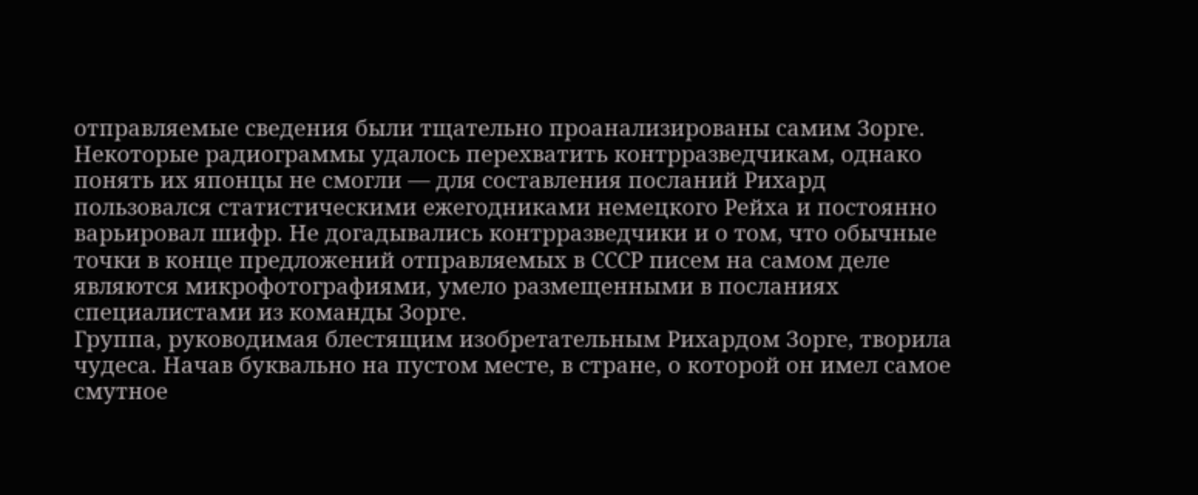отправляемые сведения были тщательно проанализированы самим Зорге.
Некоторые радиограммы удалось перехватить контрразведчикам, однако понять их японцы не смогли — для составления посланий Рихард пользовался статистическими ежегодниками немецкого Рейха и постоянно варьировал шифр. Не догадывались контрразведчики и о том, что обычные точки в конце предложений отправляемых в СССР писем на самом деле являются микрофотографиями, умело размещенными в посланиях специалистами из команды Зорге.
Группа, руководимая блестящим изобретательным Рихардом Зорге, творила чудеса. Начав буквально на пустом месте, в стране, о которой он имел самое смутное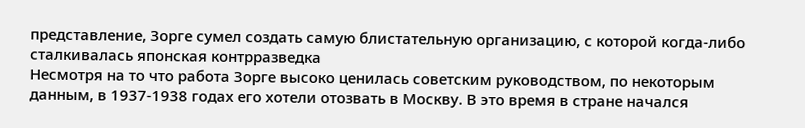представление, Зорге сумел создать самую блистательную организацию, с которой когда-либо сталкивалась японская контрразведка
Несмотря на то что работа Зорге высоко ценилась советским руководством, по некоторым данным, в 1937-1938 годах его хотели отозвать в Москву. В это время в стране начался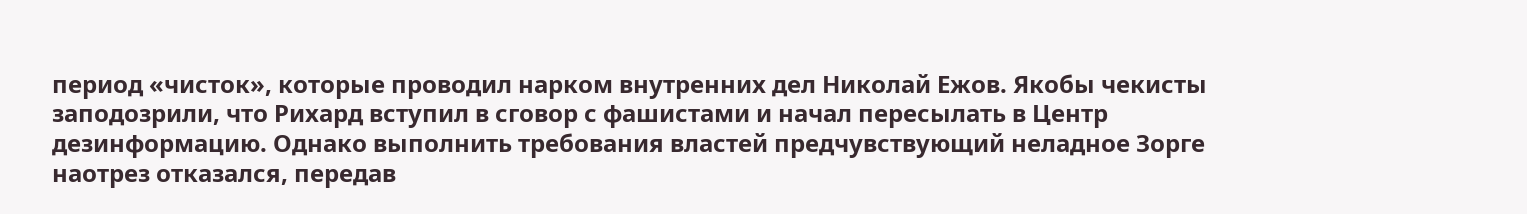период «чисток», которые проводил нарком внутренних дел Николай Ежов. Якобы чекисты заподозрили, что Рихард вступил в сговор с фашистами и начал пересылать в Центр дезинформацию. Однако выполнить требования властей предчувствующий неладное Зорге наотрез отказался, передав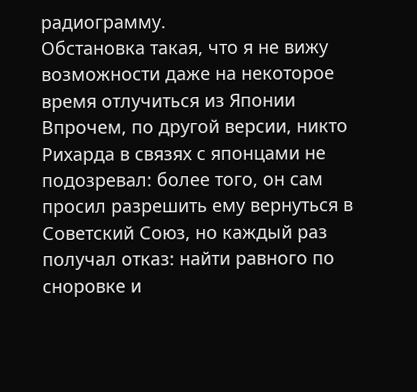радиограмму.
Обстановка такая, что я не вижу возможности даже на некоторое время отлучиться из Японии
Впрочем, по другой версии, никто Рихарда в связях с японцами не подозревал: более того, он сам просил разрешить ему вернуться в Советский Союз, но каждый раз получал отказ: найти равного по сноровке и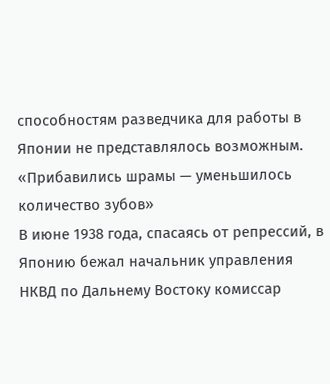способностям разведчика для работы в Японии не представлялось возможным.
«Прибавились шрамы — уменьшилось количество зубов»
В июне 1938 года, спасаясь от репрессий, в Японию бежал начальник управления НКВД по Дальнему Востоку комиссар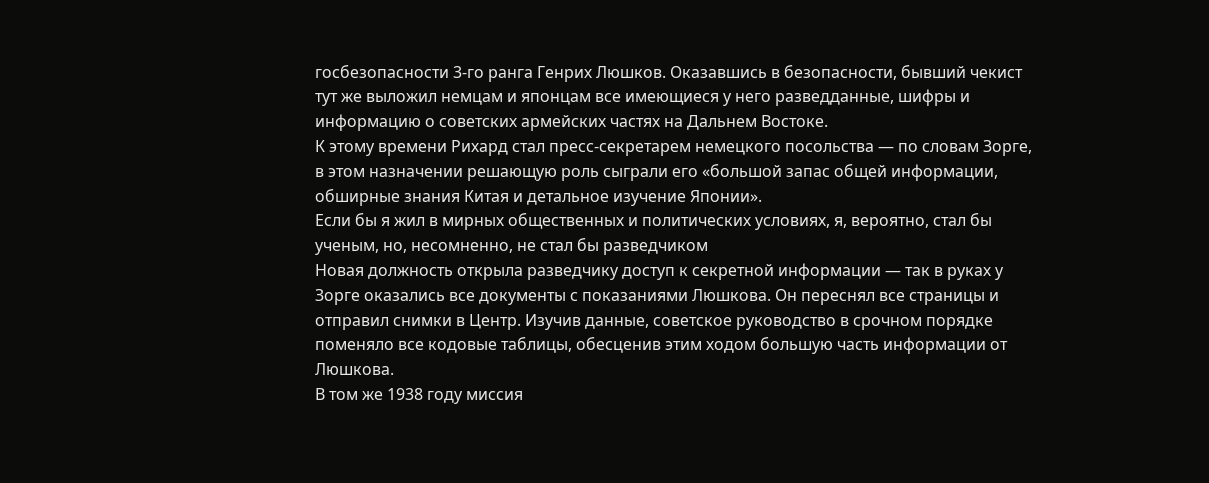госбезопасности 3-го ранга Генрих Люшков. Оказавшись в безопасности, бывший чекист тут же выложил немцам и японцам все имеющиеся у него разведданные, шифры и информацию о советских армейских частях на Дальнем Востоке.
К этому времени Рихард стал пресс-секретарем немецкого посольства — по словам Зорге, в этом назначении решающую роль сыграли его «большой запас общей информации, обширные знания Китая и детальное изучение Японии».
Если бы я жил в мирных общественных и политических условиях, я, вероятно, стал бы ученым, но, несомненно, не стал бы разведчиком
Новая должность открыла разведчику доступ к секретной информации — так в руках у Зорге оказались все документы с показаниями Люшкова. Он переснял все страницы и отправил снимки в Центр. Изучив данные, советское руководство в срочном порядке поменяло все кодовые таблицы, обесценив этим ходом большую часть информации от Люшкова.
В том же 1938 году миссия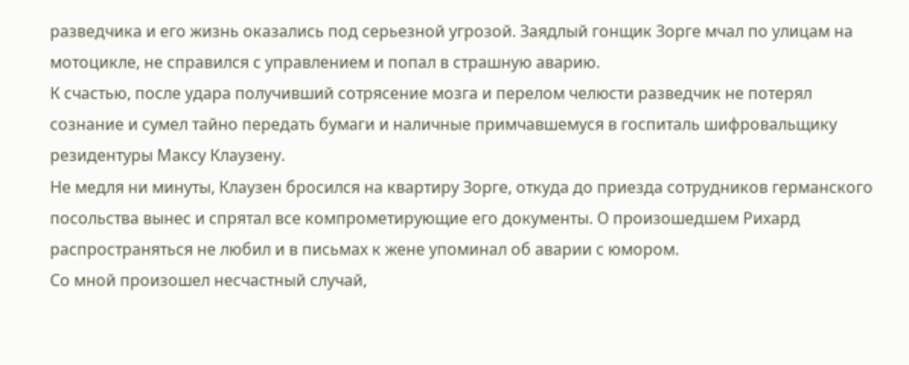разведчика и его жизнь оказались под серьезной угрозой. Заядлый гонщик Зорге мчал по улицам на мотоцикле, не справился с управлением и попал в страшную аварию.
К счастью, после удара получивший сотрясение мозга и перелом челюсти разведчик не потерял сознание и сумел тайно передать бумаги и наличные примчавшемуся в госпиталь шифровальщику резидентуры Максу Клаузену.
Не медля ни минуты, Клаузен бросился на квартиру Зорге, откуда до приезда сотрудников германского посольства вынес и спрятал все компрометирующие его документы. О произошедшем Рихард распространяться не любил и в письмах к жене упоминал об аварии с юмором.
Со мной произошел несчастный случай,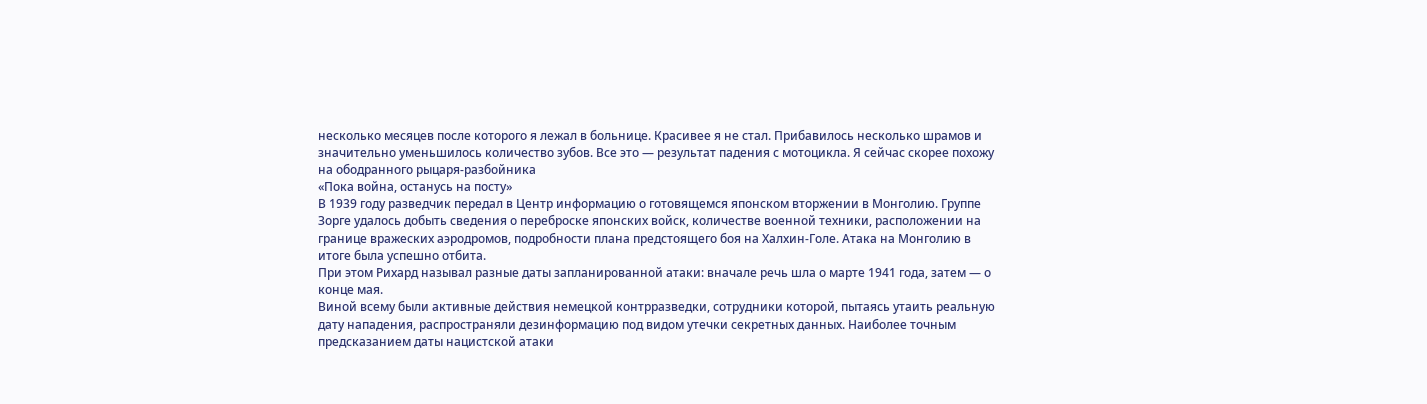несколько месяцев после которого я лежал в больнице. Красивее я не стал. Прибавилось несколько шрамов и значительно уменьшилось количество зубов. Все это — результат падения с мотоцикла. Я сейчас скорее похожу на ободранного рыцаря-разбойника
«Пока война, останусь на посту»
В 1939 году разведчик передал в Центр информацию о готовящемся японском вторжении в Монголию. Группе Зорге удалось добыть сведения о переброске японских войск, количестве военной техники, расположении на границе вражеских аэродромов, подробности плана предстоящего боя на Халхин-Голе. Атака на Монголию в итоге была успешно отбита.
При этом Рихард называл разные даты запланированной атаки: вначале речь шла о марте 1941 года, затем — о конце мая.
Виной всему были активные действия немецкой контрразведки, сотрудники которой, пытаясь утаить реальную дату нападения, распространяли дезинформацию под видом утечки секретных данных. Наиболее точным предсказанием даты нацистской атаки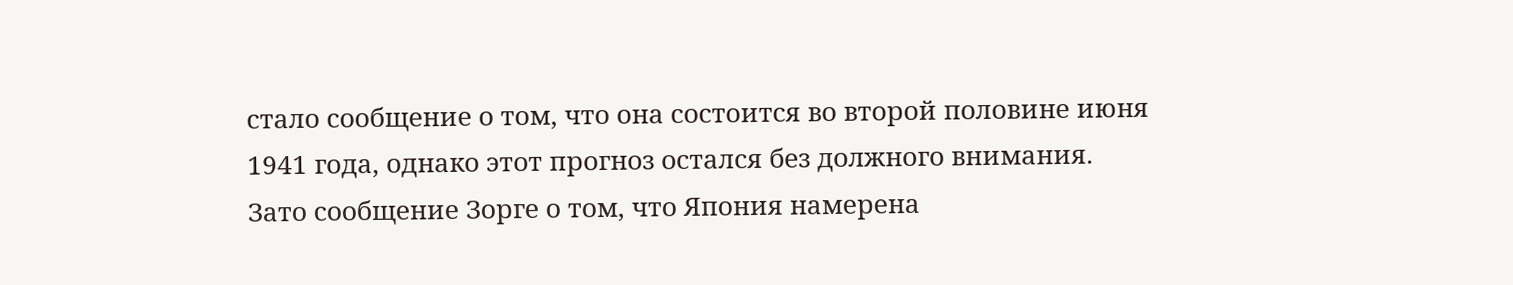стало сообщение о том, что она состоится во второй половине июня 1941 года, однако этот прогноз остался без должного внимания.
Зато сообщение Зорге о том, что Япония намерена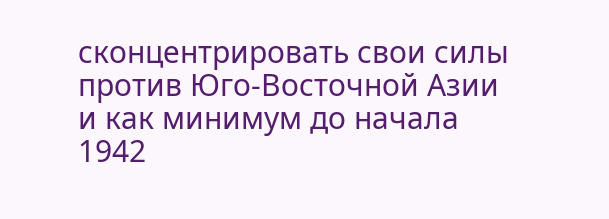сконцентрировать свои силы против Юго-Восточной Азии и как минимум до начала 1942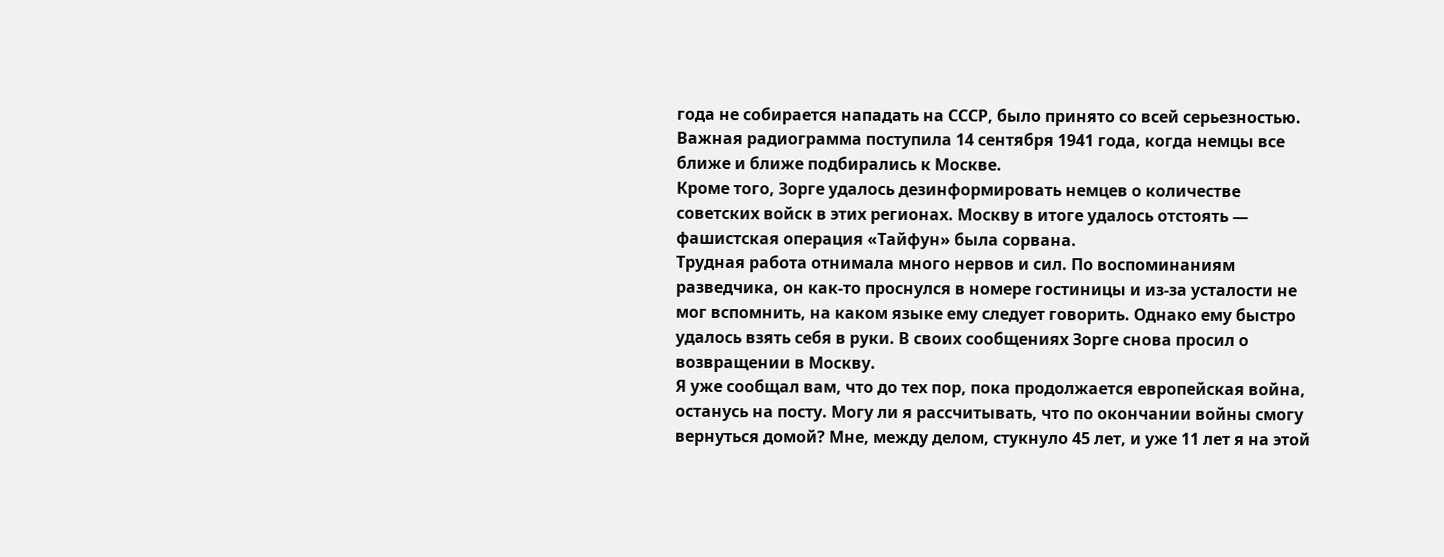года не собирается нападать на СССР, было принято со всей серьезностью. Важная радиограмма поступила 14 сентября 1941 года, когда немцы все ближе и ближе подбирались к Москве.
Кроме того, Зорге удалось дезинформировать немцев о количестве советских войск в этих регионах. Москву в итоге удалось отстоять — фашистская операция «Тайфун» была сорвана.
Трудная работа отнимала много нервов и сил. По воспоминаниям разведчика, он как-то проснулся в номере гостиницы и из-за усталости не мог вспомнить, на каком языке ему следует говорить. Однако ему быстро удалось взять себя в руки. В своих сообщениях Зорге снова просил о возвращении в Москву.
Я уже сообщал вам, что до тех пор, пока продолжается европейская война, останусь на посту. Могу ли я рассчитывать, что по окончании войны смогу вернуться домой? Мне, между делом, стукнуло 45 лет, и уже 11 лет я на этой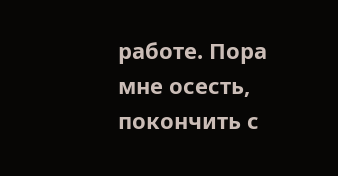работе. Пора мне осесть, покончить с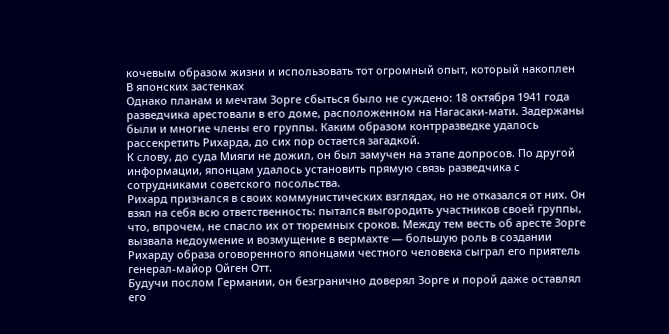кочевым образом жизни и использовать тот огромный опыт, который накоплен
В японских застенках
Однако планам и мечтам Зорге сбыться было не суждено: 18 октября 1941 года разведчика арестовали в его доме, расположенном на Нагасаки-мати. Задержаны были и многие члены его группы. Каким образом контрразведке удалось рассекретить Рихарда, до сих пор остается загадкой.
К слову, до суда Мияги не дожил, он был замучен на этапе допросов. По другой информации, японцам удалось установить прямую связь разведчика с сотрудниками советского посольства.
Рихард признался в своих коммунистических взглядах, но не отказался от них. Он взял на себя всю ответственность: пытался выгородить участников своей группы, что, впрочем, не спасло их от тюремных сроков. Между тем весть об аресте Зорге вызвала недоумение и возмущение в вермахте — большую роль в создании Рихарду образа оговоренного японцами честного человека сыграл его приятель генерал-майор Ойген Отт.
Будучи послом Германии, он безгранично доверял Зорге и порой даже оставлял его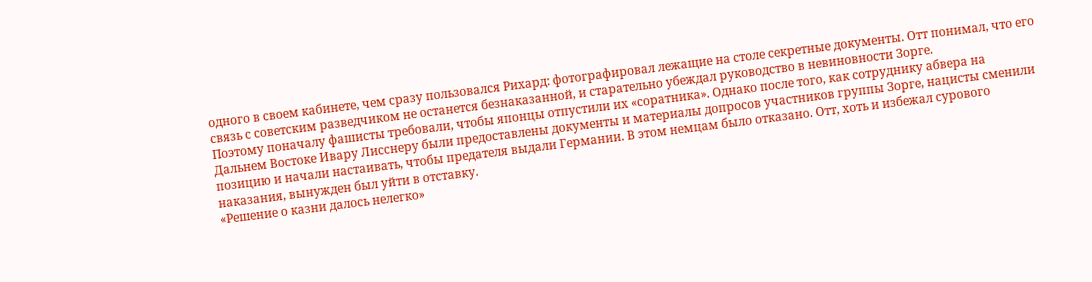одного в своем кабинете, чем сразу пользовался Рихард: фотографировал лежащие на столе секретные документы. Отт понимал, что его связь с советским разведчиком не останется безнаказанной, и старательно убеждал руководство в невиновности Зорге.
Поэтому поначалу фашисты требовали, чтобы японцы отпустили их «соратника». Однако после того, как сотруднику абвера на Дальнем Востоке Ивару Лисснеру были предоставлены документы и материалы допросов участников группы Зорге, нацисты сменили позицию и начали настаивать, чтобы предателя выдали Германии. В этом немцам было отказано. Отт, хоть и избежал сурового наказания, вынужден был уйти в отставку.
«Решение о казни далось нелегко»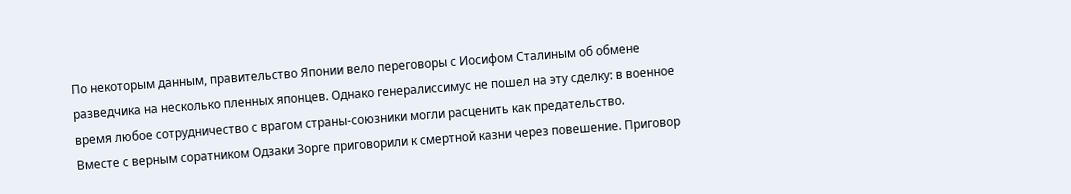По некоторым данным, правительство Японии вело переговоры с Иосифом Сталиным об обмене разведчика на несколько пленных японцев. Однако генералиссимус не пошел на эту сделку: в военное время любое сотрудничество с врагом страны-союзники могли расценить как предательство.
Вместе с верным соратником Одзаки Зорге приговорили к смертной казни через повешение. Приговор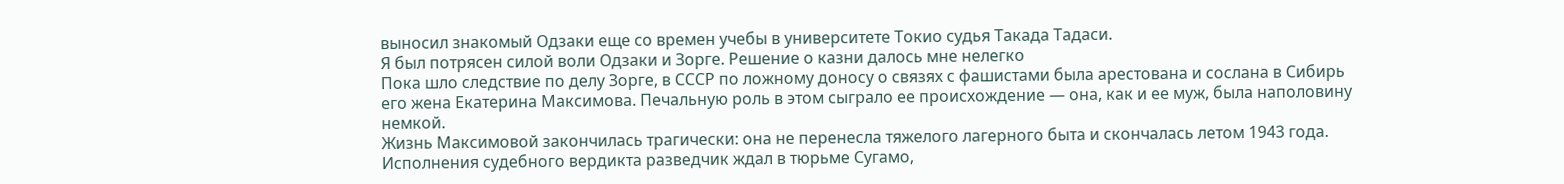выносил знакомый Одзаки еще со времен учебы в университете Токио судья Такада Тадаси.
Я был потрясен силой воли Одзаки и Зорге. Решение о казни далось мне нелегко
Пока шло следствие по делу Зорге, в СССР по ложному доносу о связях с фашистами была арестована и сослана в Сибирь его жена Екатерина Максимова. Печальную роль в этом сыграло ее происхождение — она, как и ее муж, была наполовину немкой.
Жизнь Максимовой закончилась трагически: она не перенесла тяжелого лагерного быта и скончалась летом 1943 года. Исполнения судебного вердикта разведчик ждал в тюрьме Сугамо,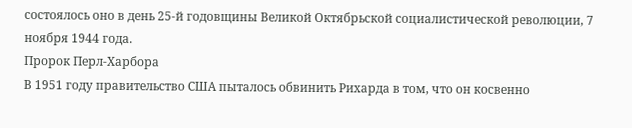состоялось оно в день 25-й годовщины Великой Октябрьской социалистической революции, 7 ноября 1944 года.
Пророк Перл-Харбора
В 1951 году правительство США пыталось обвинить Рихарда в том, что он косвенно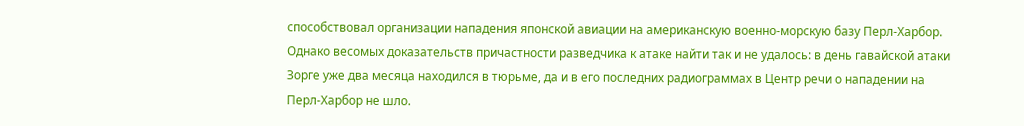способствовал организации нападения японской авиации на американскую военно-морскую базу Перл-Харбор.
Однако весомых доказательств причастности разведчика к атаке найти так и не удалось: в день гавайской атаки Зорге уже два месяца находился в тюрьме, да и в его последних радиограммах в Центр речи о нападении на Перл-Харбор не шло.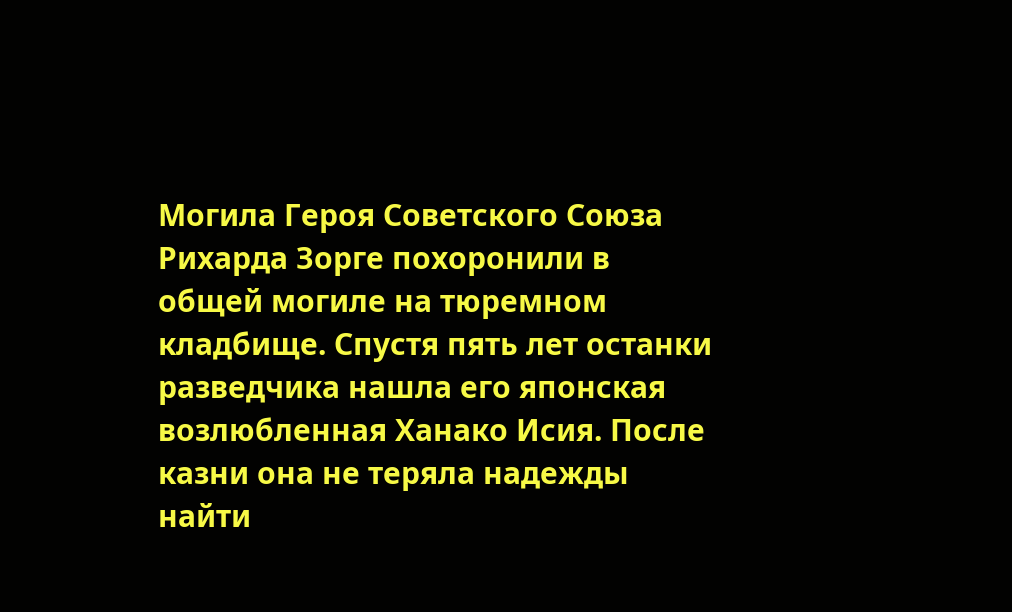Могила Героя Советского Союза
Рихарда Зорге похоронили в общей могиле на тюремном кладбище. Спустя пять лет останки разведчика нашла его японская возлюбленная Ханако Исия. После казни она не теряла надежды найти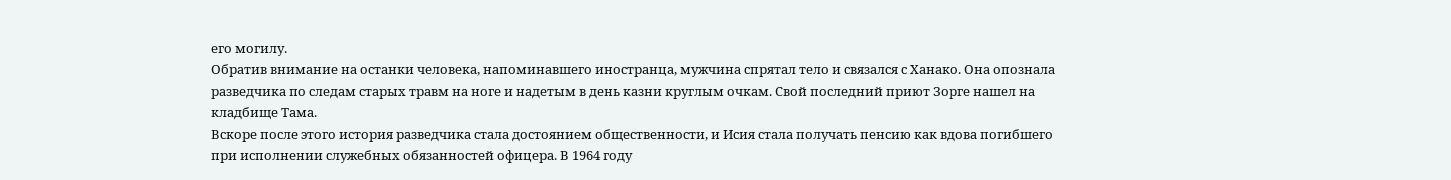его могилу.
Обратив внимание на останки человека, напоминавшего иностранца, мужчина спрятал тело и связался с Ханако. Она опознала разведчика по следам старых травм на ноге и надетым в день казни круглым очкам. Свой последний приют Зорге нашел на кладбище Тама.
Вскоре после этого история разведчика стала достоянием общественности, и Исия стала получать пенсию как вдова погибшего при исполнении служебных обязанностей офицера. В 1964 году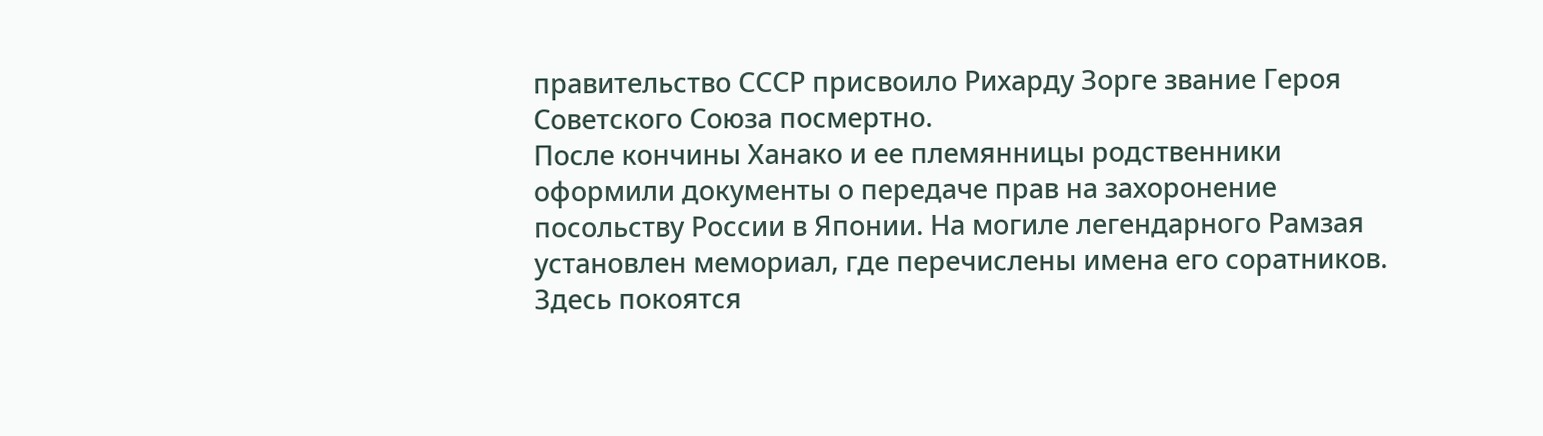правительство СССР присвоило Рихарду Зорге звание Героя Советского Союза посмертно.
После кончины Ханако и ее племянницы родственники оформили документы о передаче прав на захоронение посольству России в Японии. На могиле легендарного Рамзая установлен мемориал, где перечислены имена его соратников.
Здесь покоятся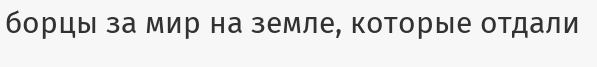борцы за мир на земле, которые отдали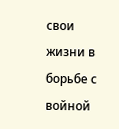свои жизни в борьбе с войной